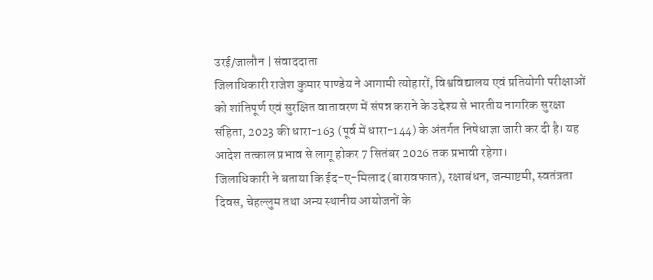उरई/जालौन | संवाददाता
जिलाधिकारी राजेश कुमार पाण्डेय ने आगामी त्योहारों, विश्वविद्यालय एवं प्रतियोगी परीक्षाओं को शांतिपूर्ण एवं सुरक्षित वातावरण में संपन्न कराने के उद्देश्य से भारतीय नागरिक सुरक्षा संहिता, 2023 की धारा-163 (पूर्व में धारा-144) के अंतर्गत निषेधाज्ञा जारी कर दी है। यह आदेश तत्काल प्रभाव से लागू होकर 7 सितंबर 2026 तक प्रभावी रहेगा।
जिलाधिकारी ने बताया कि ईद-ए-मिलाद (बारावफात), रक्षाबंधन, जन्माष्टमी, स्वतंत्रता दिवस, चेहल्लुम तथा अन्य स्थानीय आयोजनों के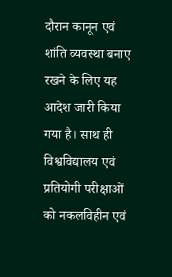दौरान कानून एवं शांति व्यवस्था बनाए रखने के लिए यह आदेश जारी किया गया है। साथ ही विश्वविद्यालय एवं प्रतियोगी परीक्षाओं को नकलविहीन एवं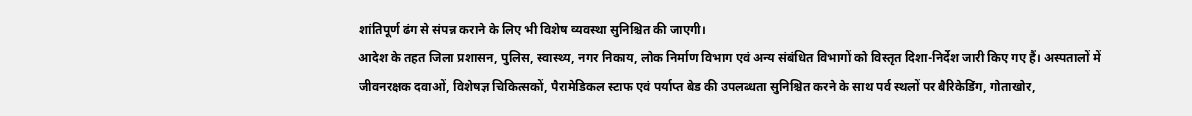शांतिपूर्ण ढंग से संपन्न कराने के लिए भी विशेष व्यवस्था सुनिश्चित की जाएगी।
आदेश के तहत जिला प्रशासन, पुलिस, स्वास्थ्य, नगर निकाय, लोक निर्माण विभाग एवं अन्य संबंधित विभागों को विस्तृत दिशा-निर्देश जारी किए गए हैं। अस्पतालों में जीवनरक्षक दवाओं, विशेषज्ञ चिकित्सकों, पैरामेडिकल स्टाफ एवं पर्याप्त बेड की उपलब्धता सुनिश्चित करने के साथ पर्व स्थलों पर बैरिकेडिंग, गोताखोर,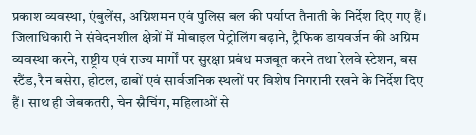प्रकाश व्यवस्था, एंबुलेंस, अग्निशमन एवं पुलिस बल की पर्याप्त तैनाती के निर्देश दिए गए हैं।
जिलाधिकारी ने संवेदनशील क्षेत्रों में मोबाइल पेट्रोलिंग बढ़ाने, ट्रैफिक डायवर्जन की अग्रिम व्यवस्था करने, राष्ट्रीय एवं राज्य मार्गों पर सुरक्षा प्रबंध मजबूत करने तथा रेलवे स्टेशन, बस स्टैंड, रैन बसेरा, होटल, ढाबों एवं सार्वजनिक स्थलों पर विशेष निगरानी रखने के निर्देश दिए हैं। साथ ही जेबकतरी, चेन स्नैचिंग, महिलाओं से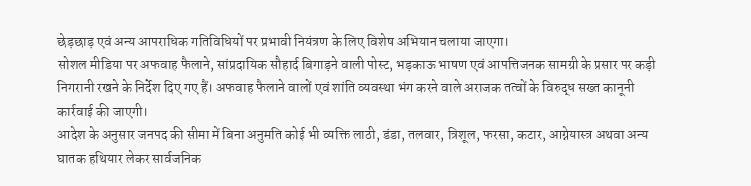छेड़छाड़ एवं अन्य आपराधिक गतिविधियों पर प्रभावी नियंत्रण के लिए विशेष अभियान चलाया जाएगा।
सोशल मीडिया पर अफवाह फैलाने, सांप्रदायिक सौहार्द बिगाड़ने वाली पोस्ट, भड़काऊ भाषण एवं आपत्तिजनक सामग्री के प्रसार पर कड़ी निगरानी रखने के निर्देश दिए गए हैं। अफवाह फैलाने वालों एवं शांति व्यवस्था भंग करने वाले अराजक तत्वों के विरुद्ध सख्त कानूनी कार्रवाई की जाएगी।
आदेश के अनुसार जनपद की सीमा में बिना अनुमति कोई भी व्यक्ति लाठी, डंडा, तलवार, त्रिशूल, फरसा, कटार, आग्नेयास्त्र अथवा अन्य घातक हथियार लेकर सार्वजनिक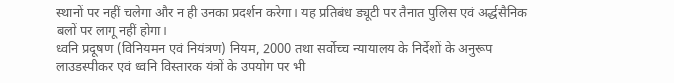स्थानों पर नहीं चलेगा और न ही उनका प्रदर्शन करेगा। यह प्रतिबंध ड्यूटी पर तैनात पुलिस एवं अर्द्धसैनिक बलों पर लागू नहीं होगा।
ध्वनि प्रदूषण (विनियमन एवं नियंत्रण) नियम, 2000 तथा सर्वोच्च न्यायालय के निर्देशों के अनुरूप लाउडस्पीकर एवं ध्वनि विस्तारक यंत्रों के उपयोग पर भी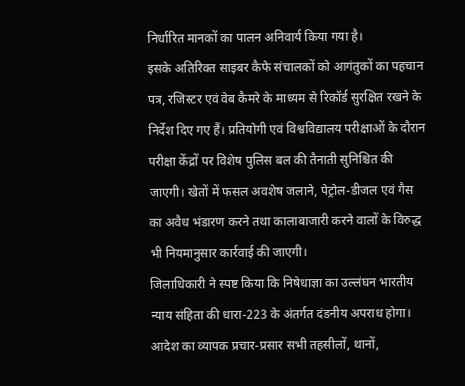निर्धारित मानकों का पालन अनिवार्य किया गया है।
इसके अतिरिक्त साइबर कैफे संचालकों को आगंतुकों का पहचान पत्र, रजिस्टर एवं वेब कैमरे के माध्यम से रिकॉर्ड सुरक्षित रखने के निर्देश दिए गए हैं। प्रतियोगी एवं विश्वविद्यालय परीक्षाओं के दौरान परीक्षा केंद्रों पर विशेष पुलिस बल की तैनाती सुनिश्चित की जाएगी। खेतों में फसल अवशेष जलाने, पेट्रोल-डीजल एवं गैस का अवैध भंडारण करने तथा कालाबाजारी करने वालों के विरुद्ध भी नियमानुसार कार्रवाई की जाएगी।
जिलाधिकारी ने स्पष्ट किया कि निषेधाज्ञा का उल्लंघन भारतीय न्याय संहिता की धारा-223 के अंतर्गत दंडनीय अपराध होगा। आदेश का व्यापक प्रचार-प्रसार सभी तहसीलों, थानों,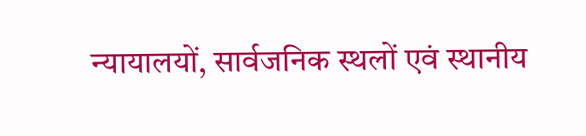न्यायालयों, सार्वजनिक स्थलों एवं स्थानीय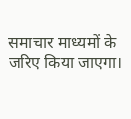समाचार माध्यमों के जरिए किया जाएगा।